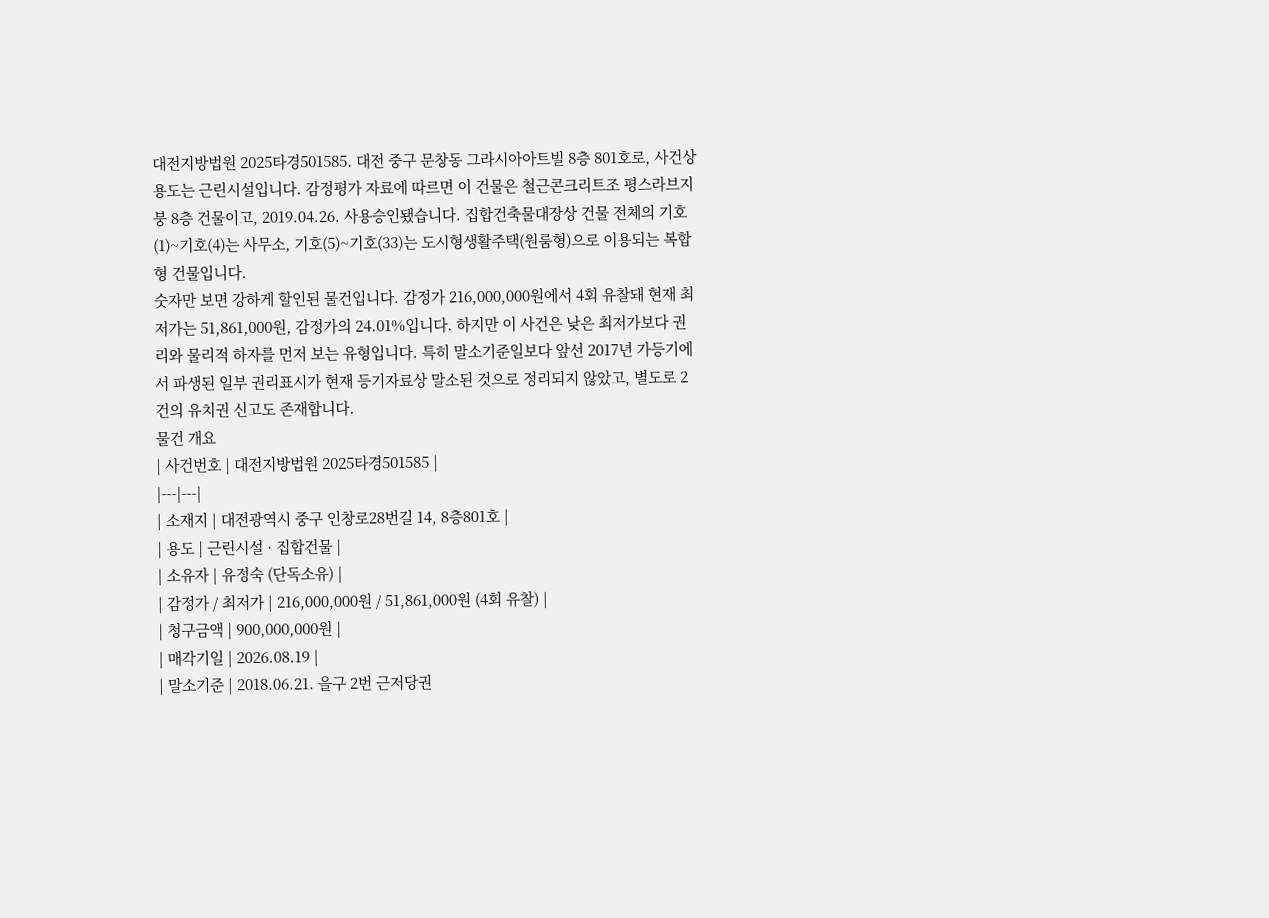대전지방법원 2025타경501585. 대전 중구 문창동 그라시아아트빌 8층 801호로, 사건상 용도는 근린시설입니다. 감정평가 자료에 따르면 이 건물은 철근콘크리트조 평스라브지붕 8층 건물이고, 2019.04.26. 사용승인됐습니다. 집합건축물대장상 건물 전체의 기호(1)~기호(4)는 사무소, 기호(5)~기호(33)는 도시형생활주택(원룸형)으로 이용되는 복합형 건물입니다.
숫자만 보면 강하게 할인된 물건입니다. 감정가 216,000,000원에서 4회 유찰돼 현재 최저가는 51,861,000원, 감정가의 24.01%입니다. 하지만 이 사건은 낮은 최저가보다 권리와 물리적 하자를 먼저 보는 유형입니다. 특히 말소기준일보다 앞선 2017년 가등기에서 파생된 일부 권리표시가 현재 등기자료상 말소된 것으로 정리되지 않았고, 별도로 2건의 유치권 신고도 존재합니다.
물건 개요
| 사건번호 | 대전지방법원 2025타경501585 |
|---|---|
| 소재지 | 대전광역시 중구 인창로28번길 14, 8층801호 |
| 용도 | 근린시설 · 집합건물 |
| 소유자 | 유정숙 (단독소유) |
| 감정가 / 최저가 | 216,000,000원 / 51,861,000원 (4회 유찰) |
| 청구금액 | 900,000,000원 |
| 매각기일 | 2026.08.19 |
| 말소기준 | 2018.06.21. 을구 2번 근저당권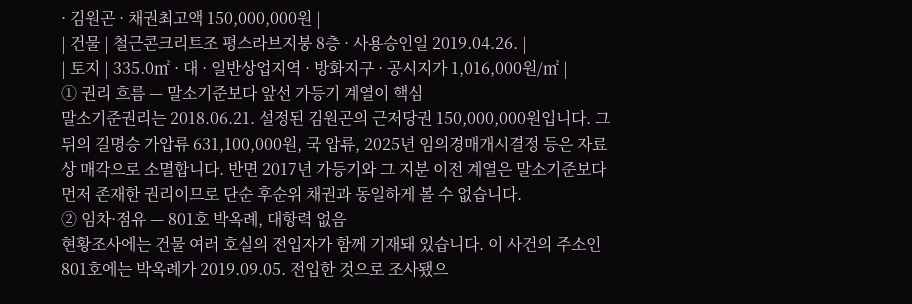· 김원곤 · 채권최고액 150,000,000원 |
| 건물 | 철근콘크리트조 평스라브지붕 8층 · 사용승인일 2019.04.26. |
| 토지 | 335.0㎡ · 대 · 일반상업지역 · 방화지구 · 공시지가 1,016,000원/㎡ |
① 권리 흐름 — 말소기준보다 앞선 가등기 계열이 핵심
말소기준권리는 2018.06.21. 설정된 김원곤의 근저당권 150,000,000원입니다. 그 뒤의 길명승 가압류 631,100,000원, 국 압류, 2025년 임의경매개시결정 등은 자료상 매각으로 소멸합니다. 반면 2017년 가등기와 그 지분 이전 계열은 말소기준보다 먼저 존재한 권리이므로 단순 후순위 채권과 동일하게 볼 수 없습니다.
② 임차·점유 — 801호 박옥례, 대항력 없음
현황조사에는 건물 여러 호실의 전입자가 함께 기재돼 있습니다. 이 사건의 주소인 801호에는 박옥례가 2019.09.05. 전입한 것으로 조사됐으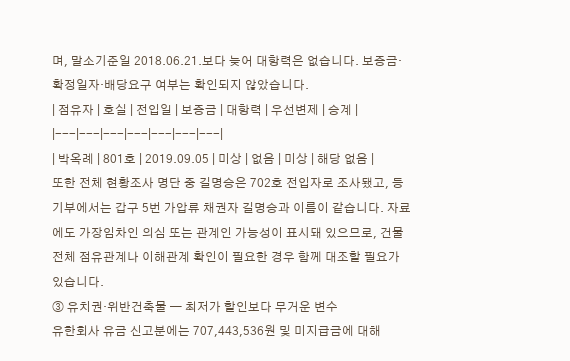며, 말소기준일 2018.06.21.보다 늦어 대항력은 없습니다. 보증금·확정일자·배당요구 여부는 확인되지 않았습니다.
| 점유자 | 호실 | 전입일 | 보증금 | 대항력 | 우선변제 | 승계 |
|---|---|---|---|---|---|---|
| 박옥례 | 801호 | 2019.09.05 | 미상 | 없음 | 미상 | 해당 없음 |
또한 전체 현황조사 명단 중 길명승은 702호 전입자로 조사됐고, 등기부에서는 갑구 5번 가압류 채권자 길명승과 이름이 같습니다. 자료에도 가장임차인 의심 또는 관계인 가능성이 표시돼 있으므로, 건물 전체 점유관계나 이해관계 확인이 필요한 경우 함께 대조할 필요가 있습니다.
③ 유치권·위반건축물 — 최저가 할인보다 무거운 변수
유한회사 유금 신고분에는 707,443,536원 및 미지급금에 대해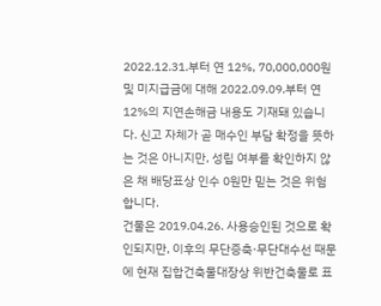2022.12.31.부터 연 12%, 70,000,000원 및 미지급금에 대해 2022.09.09.부터 연 12%의 지연손해금 내용도 기재돼 있습니다. 신고 자체가 곧 매수인 부담 확정을 뜻하는 것은 아니지만, 성립 여부를 확인하지 않은 채 배당표상 인수 0원만 믿는 것은 위험합니다.
건물은 2019.04.26. 사용승인된 것으로 확인되지만, 이후의 무단증축·무단대수선 때문에 현재 집합건축물대장상 위반건축물로 표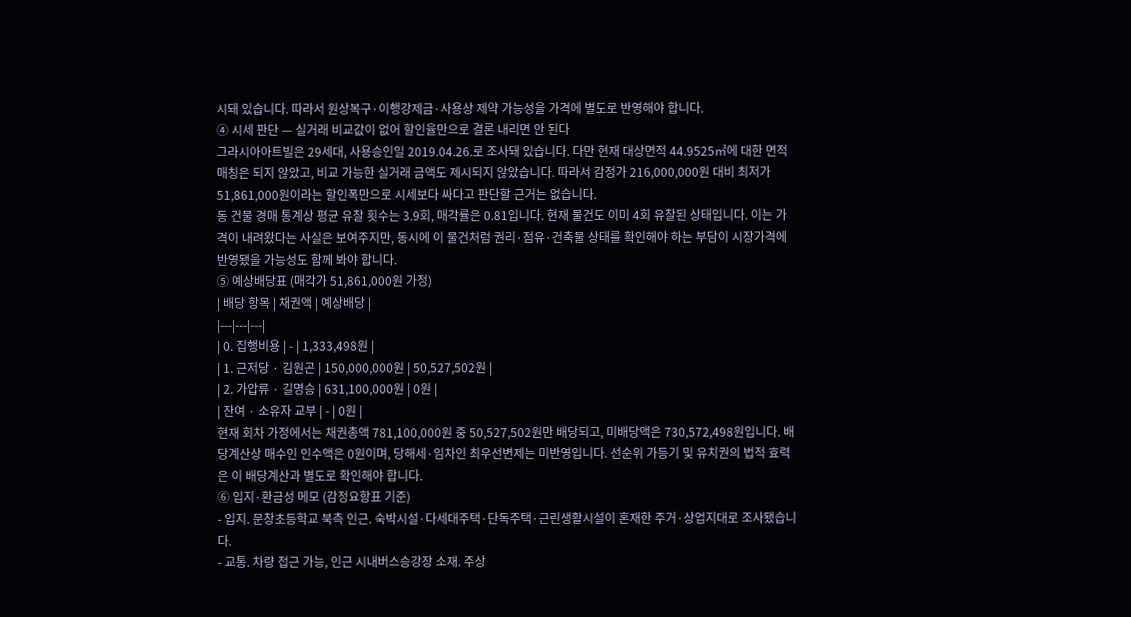시돼 있습니다. 따라서 원상복구·이행강제금·사용상 제약 가능성을 가격에 별도로 반영해야 합니다.
④ 시세 판단 — 실거래 비교값이 없어 할인율만으로 결론 내리면 안 된다
그라시아아트빌은 29세대, 사용승인일 2019.04.26.로 조사돼 있습니다. 다만 현재 대상면적 44.9525㎡에 대한 면적 매칭은 되지 않았고, 비교 가능한 실거래 금액도 제시되지 않았습니다. 따라서 감정가 216,000,000원 대비 최저가 51,861,000원이라는 할인폭만으로 시세보다 싸다고 판단할 근거는 없습니다.
동 건물 경매 통계상 평균 유찰 횟수는 3.9회, 매각률은 0.81입니다. 현재 물건도 이미 4회 유찰된 상태입니다. 이는 가격이 내려왔다는 사실은 보여주지만, 동시에 이 물건처럼 권리·점유·건축물 상태를 확인해야 하는 부담이 시장가격에 반영됐을 가능성도 함께 봐야 합니다.
⑤ 예상배당표 (매각가 51,861,000원 가정)
| 배당 항목 | 채권액 | 예상배당 |
|---|---|---|
| 0. 집행비용 | - | 1,333,498원 |
| 1. 근저당 · 김원곤 | 150,000,000원 | 50,527,502원 |
| 2. 가압류 · 길명승 | 631,100,000원 | 0원 |
| 잔여 · 소유자 교부 | - | 0원 |
현재 회차 가정에서는 채권총액 781,100,000원 중 50,527,502원만 배당되고, 미배당액은 730,572,498원입니다. 배당계산상 매수인 인수액은 0원이며, 당해세·임차인 최우선변제는 미반영입니다. 선순위 가등기 및 유치권의 법적 효력은 이 배당계산과 별도로 확인해야 합니다.
⑥ 입지·환금성 메모 (감정요항표 기준)
- 입지. 문창초등학교 북측 인근. 숙박시설·다세대주택·단독주택·근린생활시설이 혼재한 주거·상업지대로 조사됐습니다.
- 교통. 차량 접근 가능, 인근 시내버스승강장 소재. 주상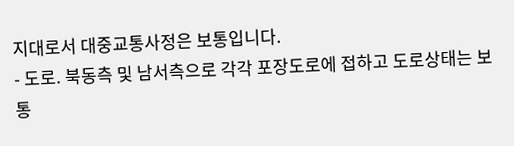지대로서 대중교통사정은 보통입니다.
- 도로. 북동측 및 남서측으로 각각 포장도로에 접하고 도로상태는 보통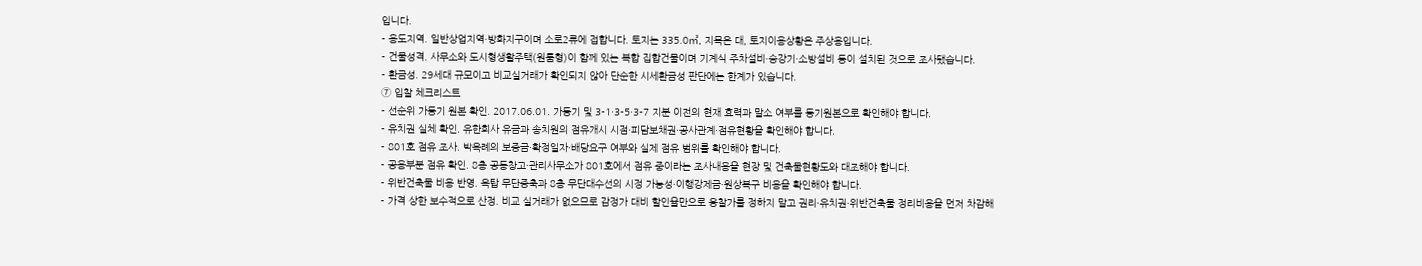입니다.
- 용도지역. 일반상업지역·방화지구이며 소로2류에 접합니다. 토지는 335.0㎡, 지목은 대, 토지이용상황은 주상용입니다.
- 건물성격. 사무소와 도시형생활주택(원룸형)이 함께 있는 복합 집합건물이며 기계식 주차설비·승강기·소방설비 등이 설치된 것으로 조사됐습니다.
- 환금성. 29세대 규모이고 비교실거래가 확인되지 않아 단순한 시세환금성 판단에는 한계가 있습니다.
⑦ 입찰 체크리스트
- 선순위 가등기 원본 확인. 2017.06.01. 가등기 및 3-1·3-5·3-7 지분 이전의 현재 효력과 말소 여부를 등기원본으로 확인해야 합니다.
- 유치권 실체 확인. 유한회사 유금과 송치원의 점유개시 시점·피담보채권·공사관계·점유현황을 확인해야 합니다.
- 801호 점유 조사. 박옥례의 보증금·확정일자·배당요구 여부와 실제 점유 범위를 확인해야 합니다.
- 공용부분 점유 확인. 8층 공동창고·관리사무소가 801호에서 점유 중이라는 조사내용을 현장 및 건축물현황도와 대조해야 합니다.
- 위반건축물 비용 반영. 옥탑 무단증축과 8층 무단대수선의 시정 가능성·이행강제금·원상복구 비용을 확인해야 합니다.
- 가격 상한 보수적으로 산정. 비교 실거래가 없으므로 감정가 대비 할인율만으로 응찰가를 정하지 말고 권리·유치권·위반건축물 정리비용을 먼저 차감해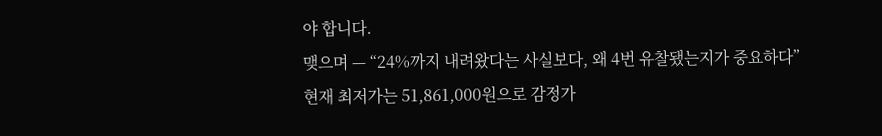야 합니다.
맺으며 — “24%까지 내려왔다는 사실보다, 왜 4번 유찰됐는지가 중요하다”
현재 최저가는 51,861,000원으로 감정가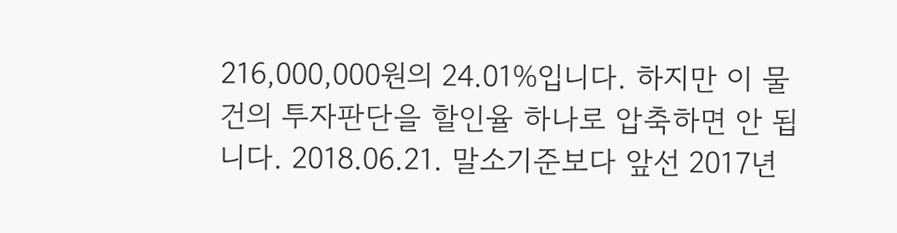216,000,000원의 24.01%입니다. 하지만 이 물건의 투자판단을 할인율 하나로 압축하면 안 됩니다. 2018.06.21. 말소기준보다 앞선 2017년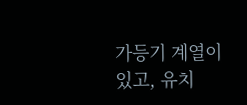가등기 계열이 있고, 유치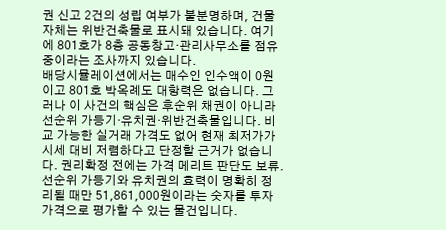권 신고 2건의 성립 여부가 불분명하며, 건물 자체는 위반건축물로 표시돼 있습니다. 여기에 801호가 8층 공동창고·관리사무소를 점유 중이라는 조사까지 있습니다.
배당시뮬레이션에서는 매수인 인수액이 0원이고 801호 박옥례도 대항력은 없습니다. 그러나 이 사건의 핵심은 후순위 채권이 아니라 선순위 가등기·유치권·위반건축물입니다. 비교 가능한 실거래 가격도 없어 현재 최저가가 시세 대비 저렴하다고 단정할 근거가 없습니다. 권리확정 전에는 가격 메리트 판단도 보류. 선순위 가등기와 유치권의 효력이 명확히 정리될 때만 51,861,000원이라는 숫자를 투자 가격으로 평가할 수 있는 물건입니다.